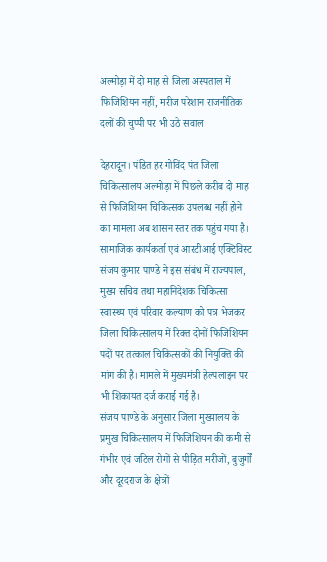अल्मोड़ा में दो माह से जिला अस्पताल में फिजिशियन नहीं, मरीज परेशान राजनीतिक दलों की चुप्पी पर भी उठे सवाल

देहरादून। पंडित हर गोविंद पंत जिला चिकित्सालय अल्मोड़ा में पिछले करीब दो माह से फिजिशियन चिकित्सक उपलब्ध नहीं होने का मामला अब शासन स्तर तक पहुंच गया है। सामाजिक कार्यकर्ता एवं आरटीआई एक्टिविस्ट संजय कुमार पाण्डे ने इस संबंध में राज्यपाल, मुख्य सचिव तथा महानिदेशक चिकित्सा स्वास्थ्य एवं परिवार कल्याण को पत्र भेजकर जिला चिकित्सालय में रिक्त दोनों फिजिशियन पदों पर तत्काल चिकित्सकों की नियुक्ति की मांग की है। मामले में मुख्यमंत्री हेल्पलाइन पर भी शिकायत दर्ज कराई गई है।
संजय पाण्डे के अनुसार जिला मुख्यालय के प्रमुख चिकित्सालय में फिजिशियन की कमी से गंभीर एवं जटिल रोगों से पीड़ित मरीजों, बुजुर्गों और दूरदराज के क्षेत्रों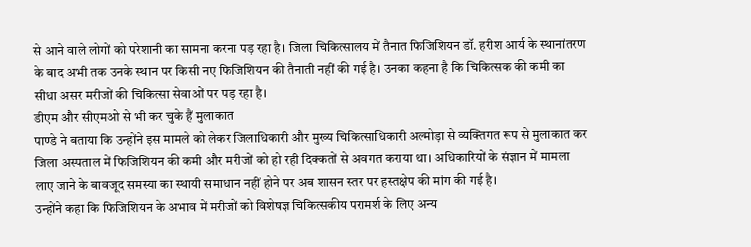से आने वाले लोगों को परेशानी का सामना करना पड़ रहा है। जिला चिकित्सालय में तैनात फिजिशियन डॉ. हरीश आर्य के स्थानांतरण के बाद अभी तक उनके स्थान पर किसी नए फिजिशियन की तैनाती नहीं की गई है। उनका कहना है कि चिकित्सक की कमी का सीधा असर मरीजों की चिकित्सा सेवाओं पर पड़ रहा है।
डीएम और सीएमओ से भी कर चुके हैं मुलाकात
पाण्डे ने बताया कि उन्होंने इस मामले को लेकर जिलाधिकारी और मुख्य चिकित्साधिकारी अल्मोड़ा से व्यक्तिगत रूप से मुलाकात कर जिला अस्पताल में फिजिशियन की कमी और मरीजों को हो रही दिक्कतों से अवगत कराया था। अधिकारियों के संज्ञान में मामला लाए जाने के बावजूद समस्या का स्थायी समाधान नहीं होने पर अब शासन स्तर पर हस्तक्षेप की मांग की गई है।
उन्होंने कहा कि फिजिशियन के अभाव में मरीजों को विशेषज्ञ चिकित्सकीय परामर्श के लिए अन्य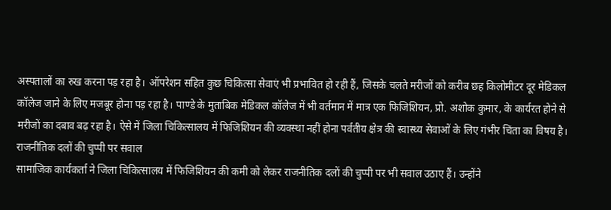अस्पतालों का रुख करना पड़ रहा है। ऑपरेशन सहित कुछ चिकित्सा सेवाएं भी प्रभावित हो रही हैं, जिसके चलते मरीजों को करीब छह किलोमीटर दूर मेडिकल कॉलेज जाने के लिए मजबूर होना पड़ रहा है। पाण्डे के मुताबिक मेडिकल कॉलेज में भी वर्तमान में मात्र एक फिजिशियन, प्रो. अशोक कुमार, के कार्यरत होने से मरीजों का दबाव बढ़ रहा है। ऐसे में जिला चिकित्सालय में फिजिशियन की व्यवस्था नहीं होना पर्वतीय क्षेत्र की स्वास्थ्य सेवाओं के लिए गंभीर चिंता का विषय है।
राजनीतिक दलों की चुप्पी पर सवाल
सामाजिक कार्यकर्ता ने जिला चिकित्सालय में फिजिशियन की कमी को लेकर राजनीतिक दलों की चुप्पी पर भी सवाल उठाए हैं। उन्होंने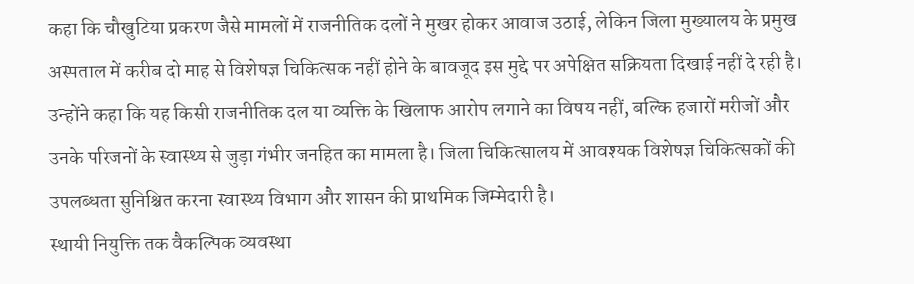कहा कि चौखुटिया प्रकरण जैसे मामलों में राजनीतिक दलों ने मुखर होकर आवाज उठाई, लेकिन जिला मुख्यालय के प्रमुख अस्पताल में करीब दो माह से विशेषज्ञ चिकित्सक नहीं होने के बावजूद इस मुद्दे पर अपेक्षित सक्रियता दिखाई नहीं दे रही है।
उन्होंने कहा कि यह किसी राजनीतिक दल या व्यक्ति के खिलाफ आरोप लगाने का विषय नहीं, बल्कि हजारों मरीजों और उनके परिजनों के स्वास्थ्य से जुड़ा गंभीर जनहित का मामला है। जिला चिकित्सालय में आवश्यक विशेषज्ञ चिकित्सकों की उपलब्धता सुनिश्चित करना स्वास्थ्य विभाग और शासन की प्राथमिक जिम्मेदारी है।
स्थायी नियुक्ति तक वैकल्पिक व्यवस्था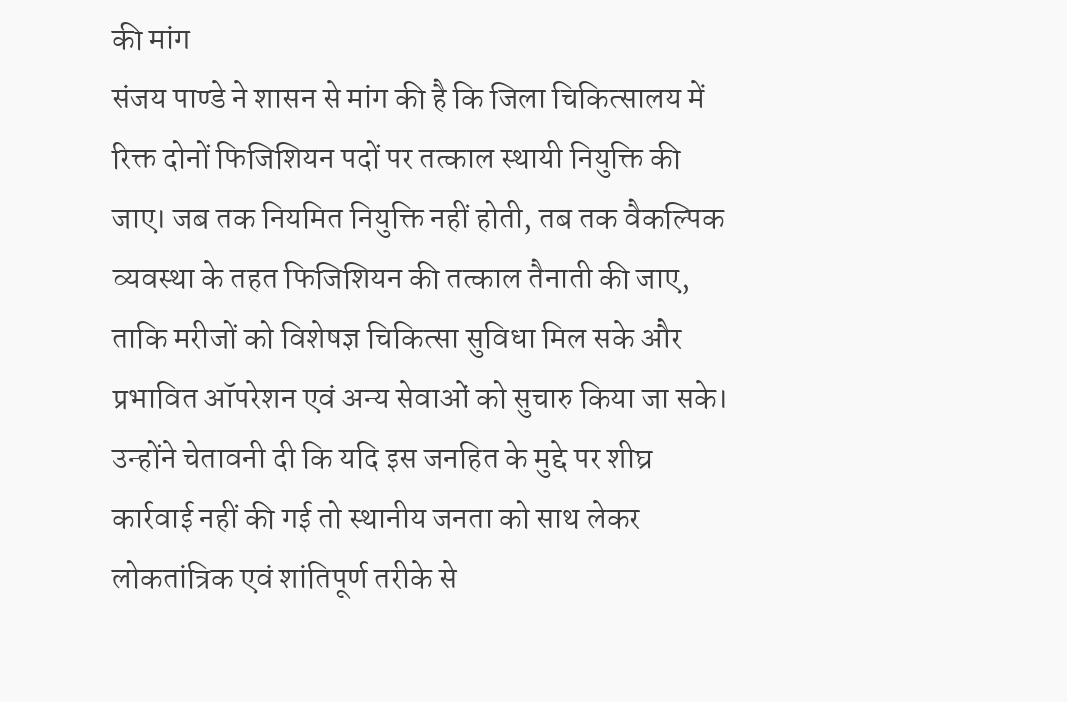की मांग
संजय पाण्डे ने शासन से मांग की है कि जिला चिकित्सालय में रिक्त दोनों फिजिशियन पदों पर तत्काल स्थायी नियुक्ति की जाए। जब तक नियमित नियुक्ति नहीं होती, तब तक वैकल्पिक व्यवस्था के तहत फिजिशियन की तत्काल तैनाती की जाए, ताकि मरीजों को विशेषज्ञ चिकित्सा सुविधा मिल सके और प्रभावित ऑपरेशन एवं अन्य सेवाओं को सुचारु किया जा सके। उन्होंने चेतावनी दी कि यदि इस जनहित के मुद्दे पर शीघ्र कार्रवाई नहीं की गई तो स्थानीय जनता को साथ लेकर लोकतांत्रिक एवं शांतिपूर्ण तरीके से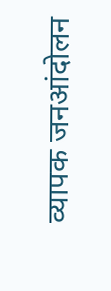व्यापक जनआंदोलन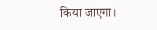किया जाएगा।